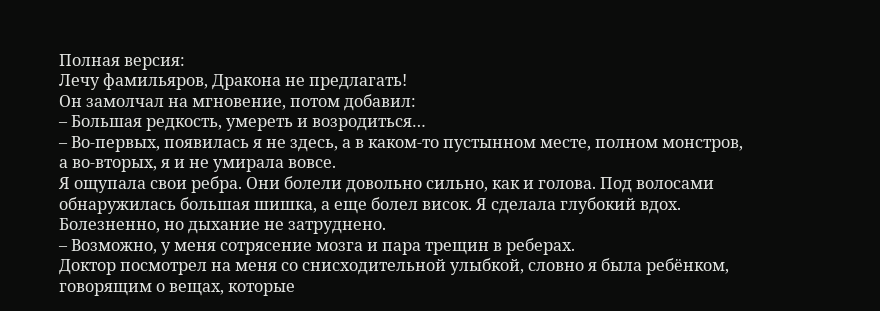Полная версия:
Лечу фамильяров, Дракона не предлагать!
Он замолчал на мгновение, потом добавил:
– Большая редкость, умереть и возродиться…
– Во-первых, появилась я не здесь, а в каком-то пустынном месте, полном монстров, а во-вторых, я и не умирала вовсе.
Я ощупала свои ребра. Они болели довольно сильно, как и голова. Под волосами обнаружилась большая шишка, а еще болел висок. Я сделала глубокий вдох. Болезненно, но дыхание не затруднено.
– Возможно, у меня сотрясение мозга и пара трещин в реберах.
Доктор посмотрел на меня со снисходительной улыбкой, словно я была ребёнком, говорящим о вещах, которые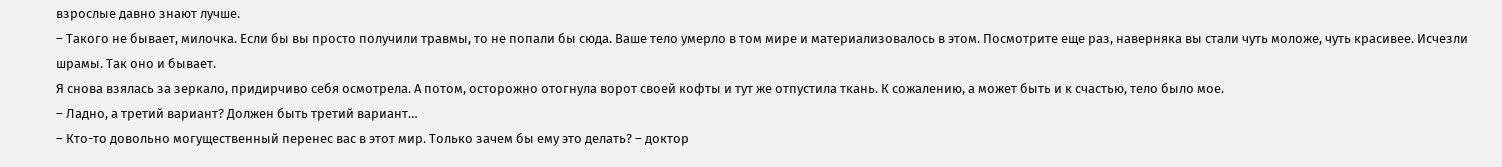взрослые давно знают лучше.
– Такого не бывает, милочка. Если бы вы просто получили травмы, то не попали бы сюда. Ваше тело умерло в том мире и материализовалось в этом. Посмотрите еще раз, наверняка вы стали чуть моложе, чуть красивее. Исчезли шрамы. Так оно и бывает.
Я снова взялась за зеркало, придирчиво себя осмотрела. А потом, осторожно отогнула ворот своей кофты и тут же отпустила ткань. К сожалению, а может быть и к счастью, тело было мое.
– Ладно, а третий вариант? Должен быть третий вариант…
– Кто-то довольно могущественный перенес вас в этот мир. Только зачем бы ему это делать? – доктор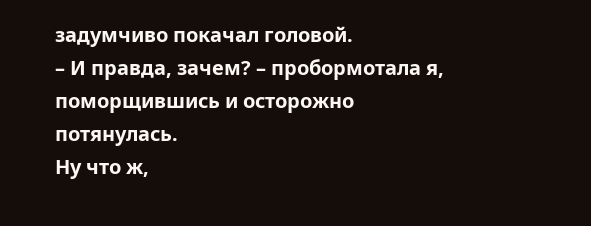задумчиво покачал головой.
– И правда, зачем? – пробормотала я, поморщившись и осторожно потянулась.
Ну что ж,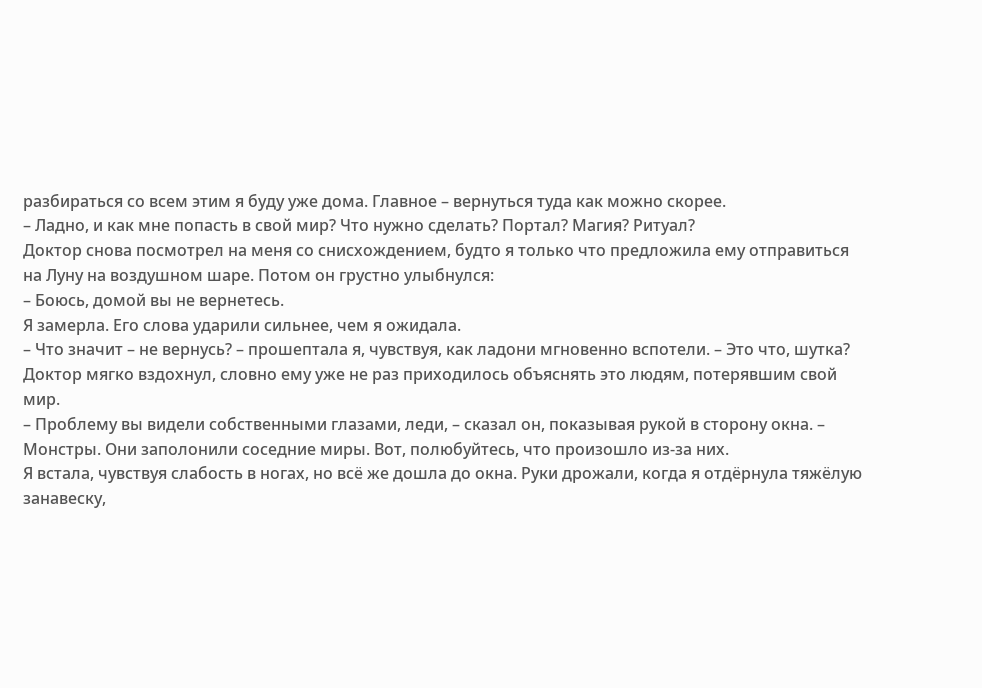разбираться со всем этим я буду уже дома. Главное – вернуться туда как можно скорее.
– Ладно, и как мне попасть в свой мир? Что нужно сделать? Портал? Магия? Ритуал?
Доктор снова посмотрел на меня со снисхождением, будто я только что предложила ему отправиться на Луну на воздушном шаре. Потом он грустно улыбнулся:
– Боюсь, домой вы не вернетесь.
Я замерла. Его слова ударили сильнее, чем я ожидала.
– Что значит – не вернусь? – прошептала я, чувствуя, как ладони мгновенно вспотели. – Это что, шутка?
Доктор мягко вздохнул, словно ему уже не раз приходилось объяснять это людям, потерявшим свой мир.
– Проблему вы видели собственными глазами, леди, – сказал он, показывая рукой в сторону окна. – Монстры. Они заполонили соседние миры. Вот, полюбуйтесь, что произошло из-за них.
Я встала, чувствуя слабость в ногах, но всё же дошла до окна. Руки дрожали, когда я отдёрнула тяжёлую занавеску,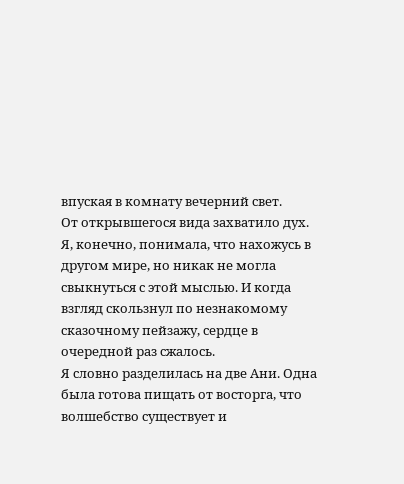впуская в комнату вечерний свет.
От открывшегося вида захватило дух. Я, конечно, понимала, что нахожусь в другом мире, но никак не могла свыкнуться с этой мыслью. И когда взгляд скользнул по незнакомому сказочному пейзажу, сердце в очередной раз сжалось.
Я словно разделилась на две Ани. Одна была готова пищать от восторга, что волшебство существует и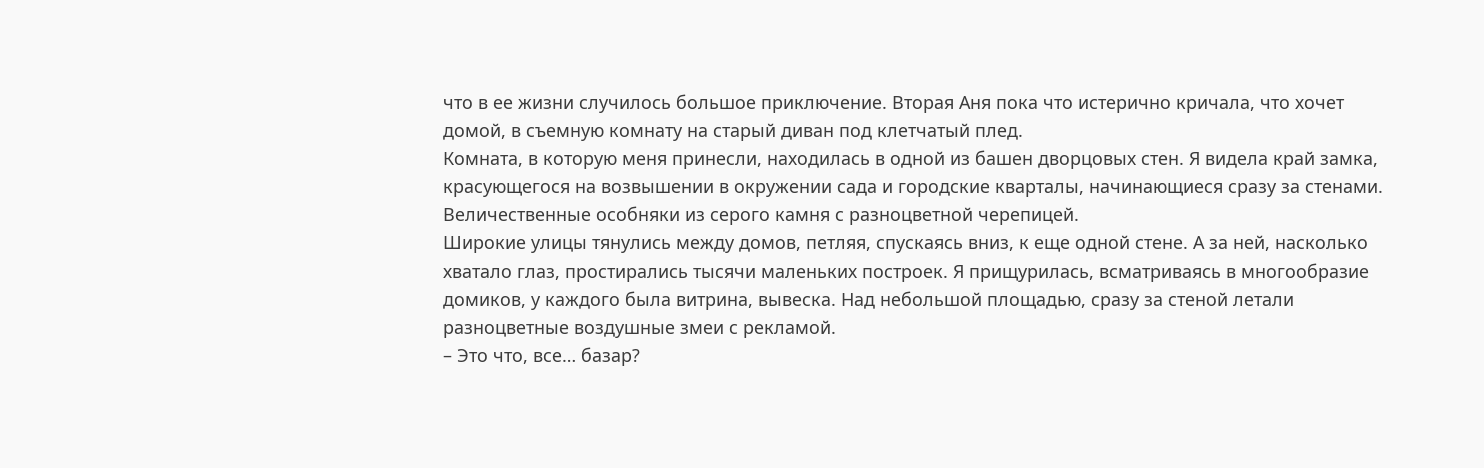что в ее жизни случилось большое приключение. Вторая Аня пока что истерично кричала, что хочет домой, в съемную комнату на старый диван под клетчатый плед.
Комната, в которую меня принесли, находилась в одной из башен дворцовых стен. Я видела край замка, красующегося на возвышении в окружении сада и городские кварталы, начинающиеся сразу за стенами. Величественные особняки из серого камня с разноцветной черепицей.
Широкие улицы тянулись между домов, петляя, спускаясь вниз, к еще одной стене. А за ней, насколько хватало глаз, простирались тысячи маленьких построек. Я прищурилась, всматриваясь в многообразие домиков, у каждого была витрина, вывеска. Над небольшой площадью, сразу за стеной летали разноцветные воздушные змеи с рекламой.
– Это что, все… базар?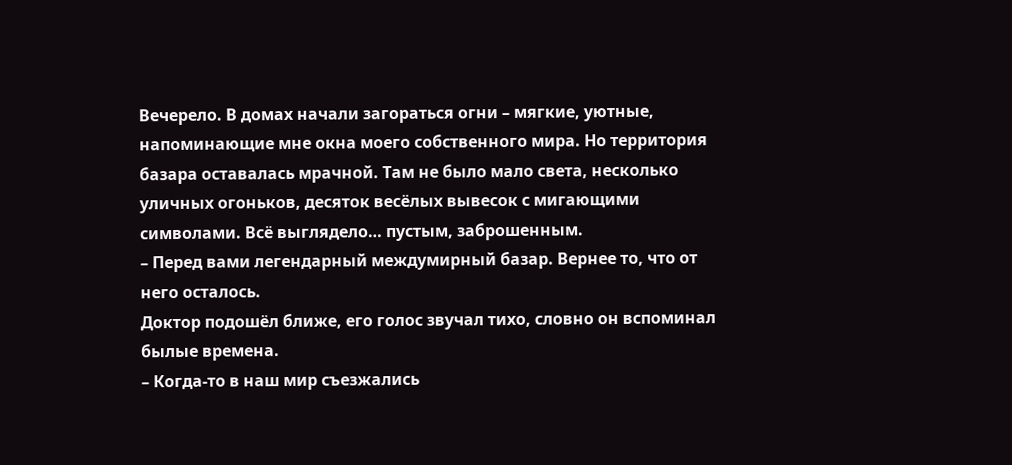Вечерело. В домах начали загораться огни – мягкие, уютные, напоминающие мне окна моего собственного мира. Но территория базара оставалась мрачной. Там не было мало света, несколько уличных огоньков, десяток весёлых вывесок с мигающими символами. Всё выглядело… пустым, заброшенным.
– Перед вами легендарный междумирный базар. Вернее то, что от него осталось.
Доктор подошёл ближе, его голос звучал тихо, словно он вспоминал былые времена.
– Когда-то в наш мир съезжались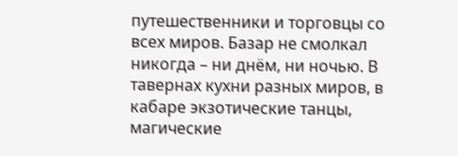путешественники и торговцы со всех миров. Базар не смолкал никогда – ни днём, ни ночью. В тавернах кухни разных миров, в кабаре экзотические танцы, магические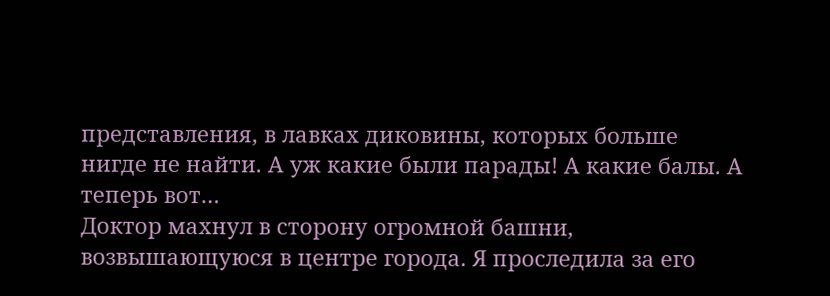представления, в лавках диковины, которых больше нигде не найти. А уж какие были парады! А какие балы. А теперь вот…
Доктор махнул в сторону огромной башни, возвышающуюся в центре города. Я проследила за его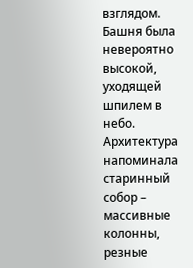взглядом. Башня была невероятно высокой, уходящей шпилем в небо. Архитектура напоминала старинный собор – массивные колонны, резные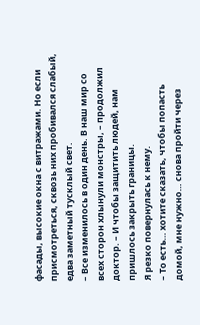фасады, высокие окна с витражами. Но если присмотреться, сквозь них пробивался слабый, едва заметный тусклый свет.
– Все изменилось в один день. В наш мир со всех сторон хлынули монстры, – продолжил доктор. – И чтобы защитить людей, нам пришлось закрыть границы.
Я резко повернулась к нему.
– То есть… хотите сказать, чтобы попасть домой, мне нужно… снова пройти через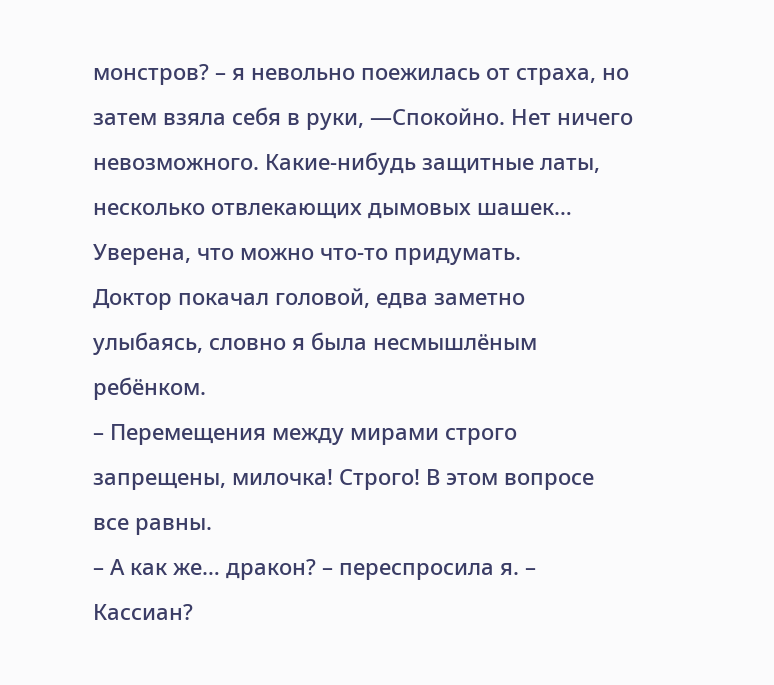монстров? – я невольно поежилась от страха, но затем взяла себя в руки, —Спокойно. Нет ничего невозможного. Какие-нибудь защитные латы, несколько отвлекающих дымовых шашек… Уверена, что можно что-то придумать.
Доктор покачал головой, едва заметно улыбаясь, словно я была несмышлёным ребёнком.
– Перемещения между мирами строго запрещены, милочка! Строго! В этом вопросе все равны.
– А как же… дракон? – переспросила я. – Кассиан?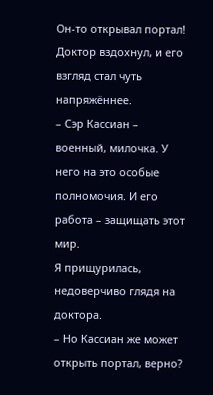Он-то открывал портал!
Доктор вздохнул, и его взгляд стал чуть напряжённее.
– Сэр Кассиан – военный, милочка. У него на это особые полномочия. И его работа – защищать этот мир.
Я прищурилась, недоверчиво глядя на доктора.
– Но Кассиан же может открыть портал, верно?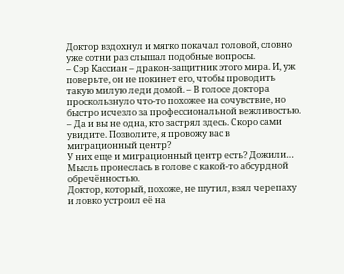Доктор вздохнул и мягко покачал головой, словно уже сотни раз слышал подобные вопросы.
– Сэр Кассиан – дракон-защитник этого мира. И, уж поверьте, он не покинет его, чтобы проводить такую милую леди домой. – В голосе доктора проскользнуло что-то похожее на сочувствие, но быстро исчезло за профессиональной вежливостью. – Да и вы не одна, кто застрял здесь. Скоро сами увидите. Позволите, я провожу вас в миграционный центр?
У них еще и миграционный центр есть? Дожили… Мысль пронеслась в голове с какой-то абсурдной обречённостью.
Доктор, который, похоже, не шутил, взял черепаху и ловко устроил её на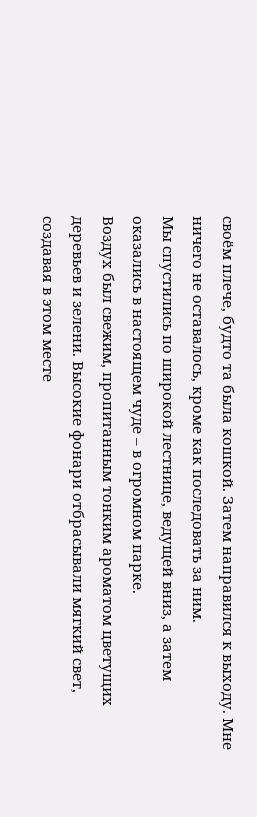своём плече, будто та была кошкой. Затем направился к выходу. Мне ничего не оставалось, кроме как последовать за ним.
Мы спустились по широкой лестнице, ведущей вниз, а затем оказались в настоящем чуде – в огромном парке.
Воздух был свежим, пропитанным тонким ароматом цветущих деревьев и зелени. Высокие фонари отбрасывали мягкий свет, создавая в этом месте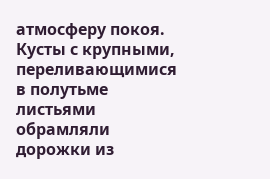атмосферу покоя. Кусты с крупными, переливающимися в полутьме листьями обрамляли дорожки из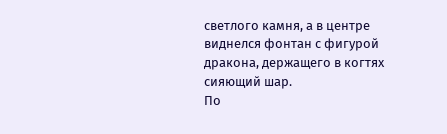светлого камня, а в центре виднелся фонтан с фигурой дракона, держащего в когтях сияющий шар.
По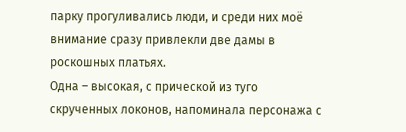парку прогуливались люди, и среди них моё внимание сразу привлекли две дамы в роскошных платьях.
Одна – высокая, с прической из туго скрученных локонов, напоминала персонажа с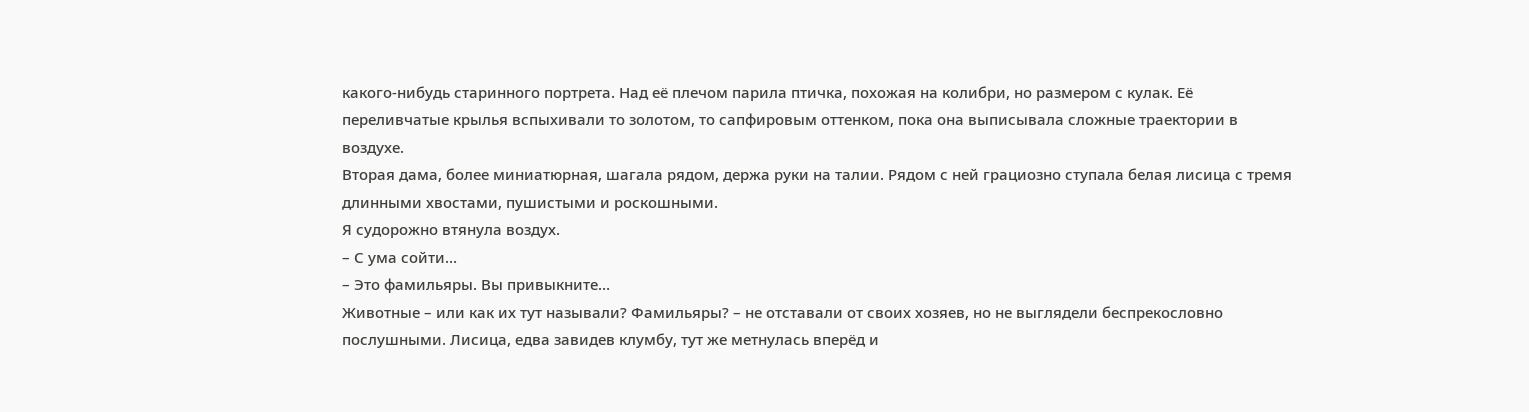какого-нибудь старинного портрета. Над её плечом парила птичка, похожая на колибри, но размером с кулак. Её переливчатые крылья вспыхивали то золотом, то сапфировым оттенком, пока она выписывала сложные траектории в воздухе.
Вторая дама, более миниатюрная, шагала рядом, держа руки на талии. Рядом с ней грациозно ступала белая лисица с тремя длинными хвостами, пушистыми и роскошными.
Я судорожно втянула воздух.
– С ума сойти…
– Это фамильяры. Вы привыкните…
Животные – или как их тут называли? Фамильяры? – не отставали от своих хозяев, но не выглядели беспрекословно послушными. Лисица, едва завидев клумбу, тут же метнулась вперёд и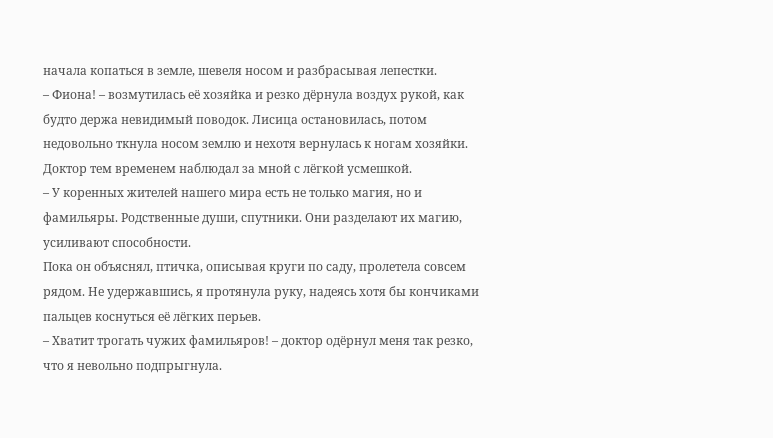начала копаться в земле, шевеля носом и разбрасывая лепестки.
– Фиона! – возмутилась её хозяйка и резко дёрнула воздух рукой, как будто держа невидимый поводок. Лисица остановилась, потом недовольно ткнула носом землю и нехотя вернулась к ногам хозяйки.
Доктор тем временем наблюдал за мной с лёгкой усмешкой.
– У коренных жителей нашего мира есть не только магия, но и фамильяры. Родственные души, спутники. Они разделают их магию, усиливают способности.
Пока он объяснял, птичка, описывая круги по саду, пролетела совсем рядом. Не удержавшись, я протянула руку, надеясь хотя бы кончиками пальцев коснуться её лёгких перьев.
– Хватит трогать чужих фамильяров! – доктор одёрнул меня так резко, что я невольно подпрыгнула.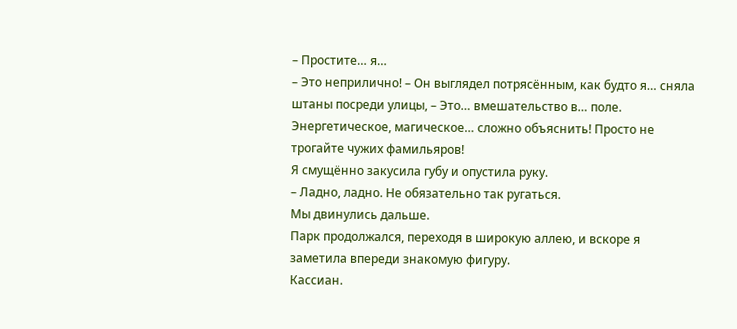– Простите… я…
– Это неприлично! – Он выглядел потрясённым, как будто я… сняла штаны посреди улицы, – Это… вмешательство в… поле. Энергетическое, магическое… сложно объяснить! Просто не трогайте чужих фамильяров!
Я смущённо закусила губу и опустила руку.
– Ладно, ладно. Не обязательно так ругаться.
Мы двинулись дальше.
Парк продолжался, переходя в широкую аллею, и вскоре я заметила впереди знакомую фигуру.
Кассиан.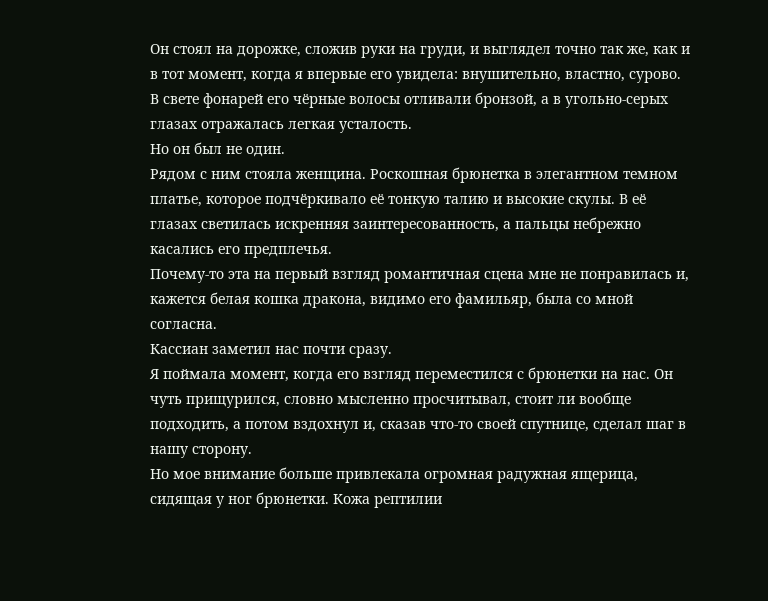Он стоял на дорожке, сложив руки на груди, и выглядел точно так же, как и в тот момент, когда я впервые его увидела: внушительно, властно, сурово. В свете фонарей его чёрные волосы отливали бронзой, а в угольно-серых глазах отражалась легкая усталость.
Но он был не один.
Рядом с ним стояла женщина. Роскошная брюнетка в элегантном темном платье, которое подчёркивало её тонкую талию и высокие скулы. В её глазах светилась искренняя заинтересованность, а пальцы небрежно касались его предплечья.
Почему-то эта на первый взгляд романтичная сцена мне не понравилась и, кажется белая кошка дракона, видимо его фамильяр, была со мной согласна.
Кассиан заметил нас почти сразу.
Я поймала момент, когда его взгляд переместился с брюнетки на нас. Он чуть прищурился, словно мысленно просчитывал, стоит ли вообще подходить, а потом вздохнул и, сказав что-то своей спутнице, сделал шаг в нашу сторону.
Но мое внимание больше привлекала огромная радужная ящерица, сидящая у ног брюнетки. Кожа рептилии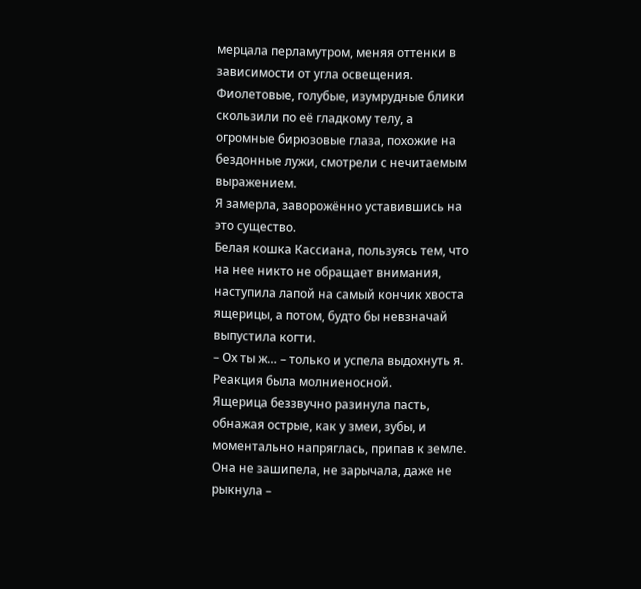мерцала перламутром, меняя оттенки в зависимости от угла освещения. Фиолетовые, голубые, изумрудные блики скользили по её гладкому телу, а огромные бирюзовые глаза, похожие на бездонные лужи, смотрели с нечитаемым выражением.
Я замерла, заворожённо уставившись на это существо.
Белая кошка Кассиана, пользуясь тем, что на нее никто не обращает внимания, наступила лапой на самый кончик хвоста ящерицы, а потом, будто бы невзначай выпустила когти.
– Ох ты ж… – только и успела выдохнуть я.
Реакция была молниеносной.
Ящерица беззвучно разинула пасть, обнажая острые, как у змеи, зубы, и моментально напряглась, припав к земле. Она не зашипела, не зарычала, даже не рыкнула –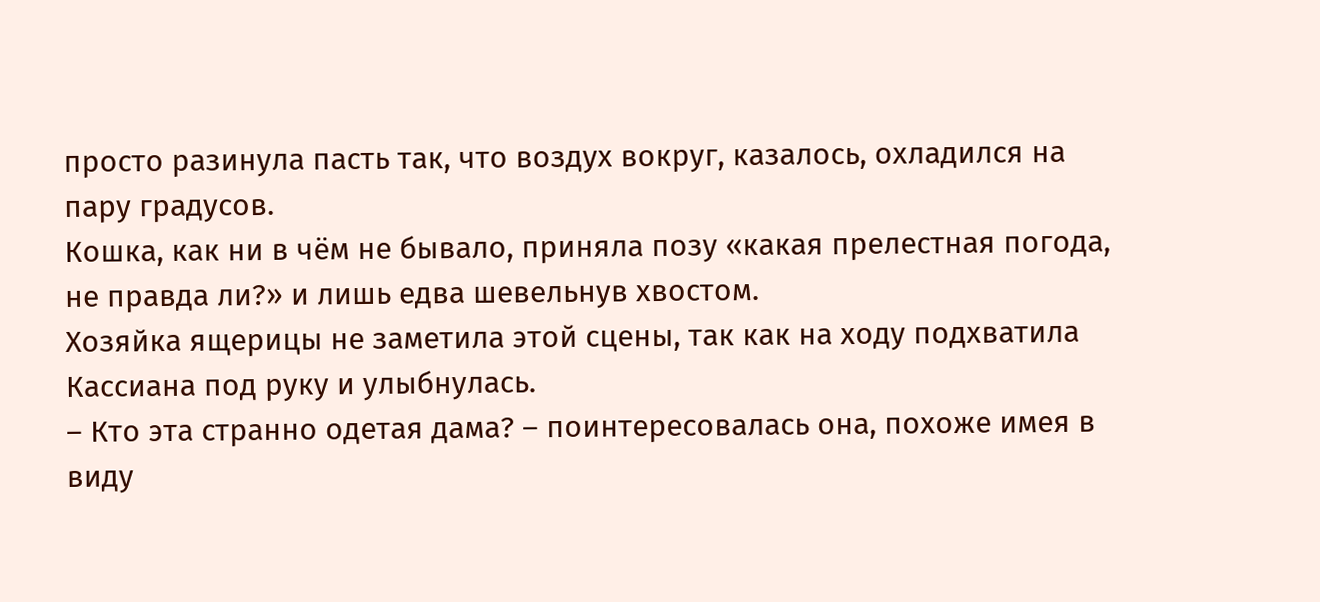просто разинула пасть так, что воздух вокруг, казалось, охладился на пару градусов.
Кошка, как ни в чём не бывало, приняла позу «какая прелестная погода, не правда ли?» и лишь едва шевельнув хвостом.
Хозяйка ящерицы не заметила этой сцены, так как на ходу подхватила Кассиана под руку и улыбнулась.
– Кто эта странно одетая дама? – поинтересовалась она, похоже имея в виду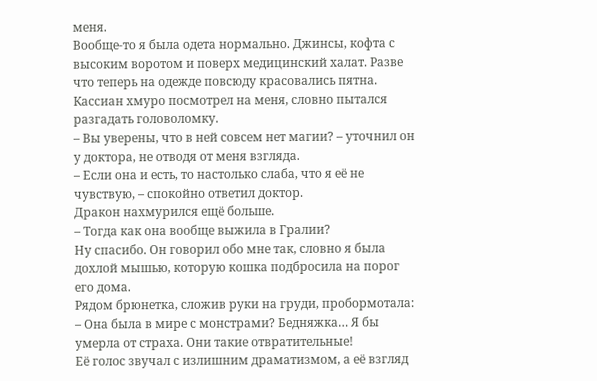меня.
Вообще-то я была одета нормально. Джинсы, кофта с высоким воротом и поверх медицинский халат. Разве что теперь на одежде повсюду красовались пятна.
Кассиан хмуро посмотрел на меня, словно пытался разгадать головоломку.
– Вы уверены, что в ней совсем нет магии? – уточнил он у доктора, не отводя от меня взгляда.
– Если она и есть, то настолько слаба, что я её не чувствую, – спокойно ответил доктор.
Дракон нахмурился ещё больше.
– Тогда как она вообще выжила в Гралии?
Ну спасибо. Он говорил обо мне так, словно я была дохлой мышью, которую кошка подбросила на порог его дома.
Рядом брюнетка, сложив руки на груди, пробормотала:
– Она была в мире с монстрами? Бедняжка… Я бы умерла от страха. Они такие отвратительные!
Её голос звучал с излишним драматизмом, а её взгляд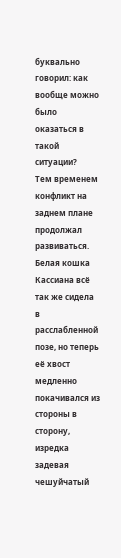буквально говорил: как вообще можно было оказаться в такой ситуации?
Тем временем конфликт на заднем плане продолжал развиваться.
Белая кошка Кассиана всё так же сидела в расслабленной позе, но теперь её хвост медленно покачивался из стороны в сторону, изредка задевая чешуйчатый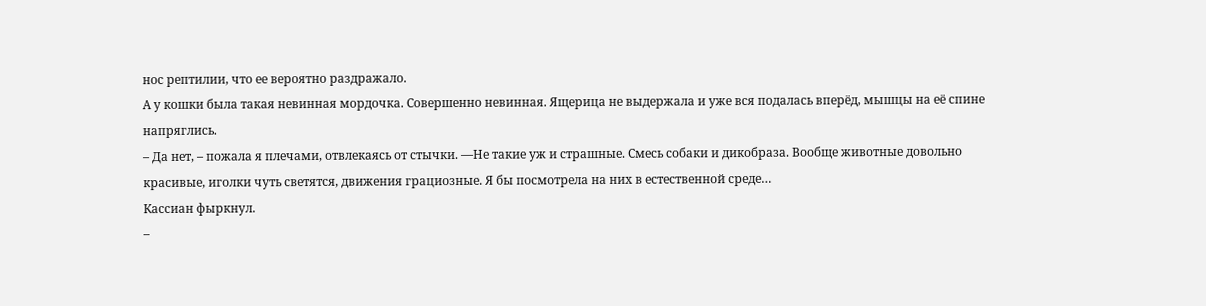нос рептилии, что ее вероятно раздражало.
А у кошки была такая невинная мордочка. Совершенно невинная. Ящерица не выдержала и уже вся подалась вперёд, мышцы на её спине напряглись.
– Да нет, – пожала я плечами, отвлекаясь от стычки. —Не такие уж и страшные. Смесь собаки и дикобраза. Вообще животные довольно красивые, иголки чуть светятся, движения грациозные. Я бы посмотрела на них в естественной среде…
Кассиан фыркнул.
–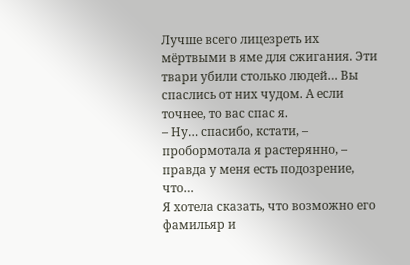Лучше всего лицезреть их мёртвыми в яме для сжигания. Эти твари убили столько людей… Вы спаслись от них чудом. А если точнее, то вас спас я.
– Ну… спасибо, кстати, – пробормотала я растерянно, – правда у меня есть подозрение, что…
Я хотела сказать, что возможно его фамильяр и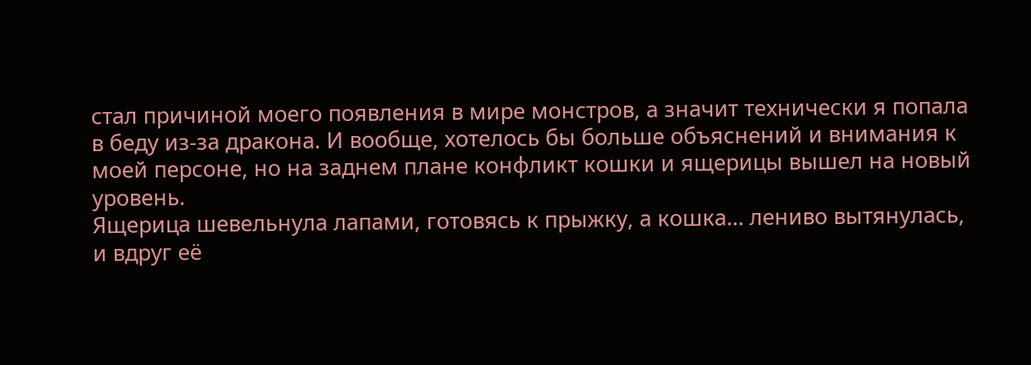стал причиной моего появления в мире монстров, а значит технически я попала в беду из-за дракона. И вообще, хотелось бы больше объяснений и внимания к моей персоне, но на заднем плане конфликт кошки и ящерицы вышел на новый уровень.
Ящерица шевельнула лапами, готовясь к прыжку, а кошка… лениво вытянулась, и вдруг её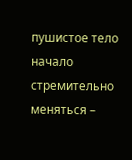пушистое тело начало стремительно меняться –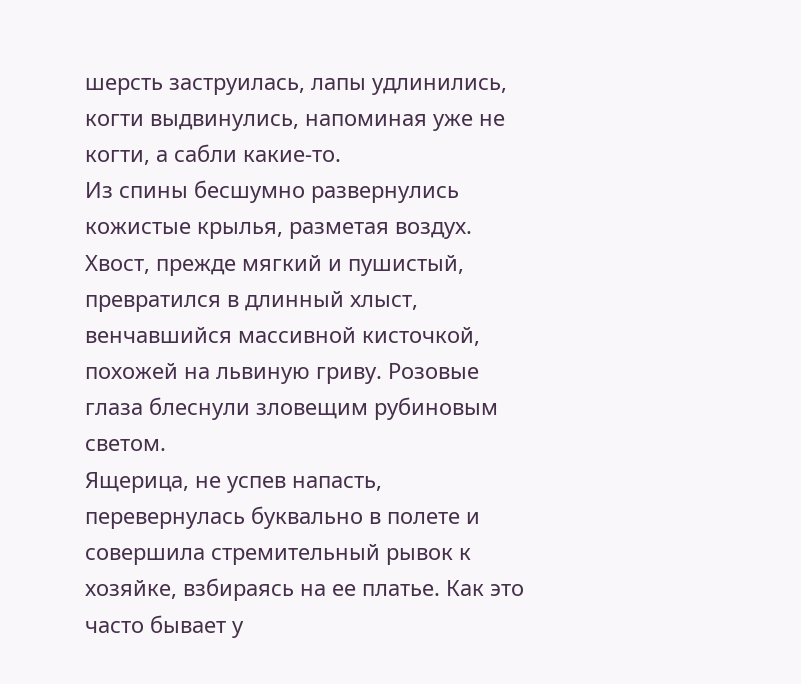шерсть заструилась, лапы удлинились, когти выдвинулись, напоминая уже не когти, а сабли какие-то.
Из спины бесшумно развернулись кожистые крылья, разметая воздух. Хвост, прежде мягкий и пушистый, превратился в длинный хлыст, венчавшийся массивной кисточкой, похожей на львиную гриву. Розовые глаза блеснули зловещим рубиновым светом.
Ящерица, не успев напасть, перевернулась буквально в полете и совершила стремительный рывок к хозяйке, взбираясь на ее платье. Как это часто бывает у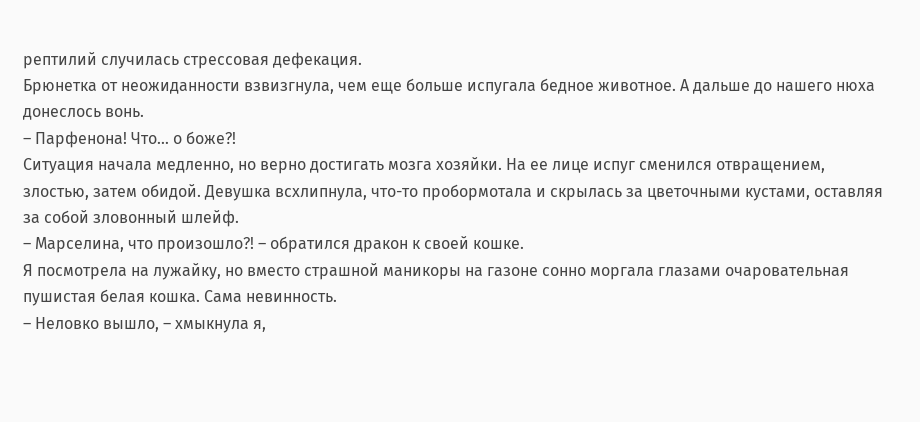рептилий случилась стрессовая дефекация.
Брюнетка от неожиданности взвизгнула, чем еще больше испугала бедное животное. А дальше до нашего нюха донеслось вонь.
– Парфенона! Что… о боже?!
Ситуация начала медленно, но верно достигать мозга хозяйки. На ее лице испуг сменился отвращением, злостью, затем обидой. Девушка всхлипнула, что-то пробормотала и скрылась за цветочными кустами, оставляя за собой зловонный шлейф.
– Марселина, что произошло?! – обратился дракон к своей кошке.
Я посмотрела на лужайку, но вместо страшной маникоры на газоне сонно моргала глазами очаровательная пушистая белая кошка. Сама невинность.
– Неловко вышло, – хмыкнула я,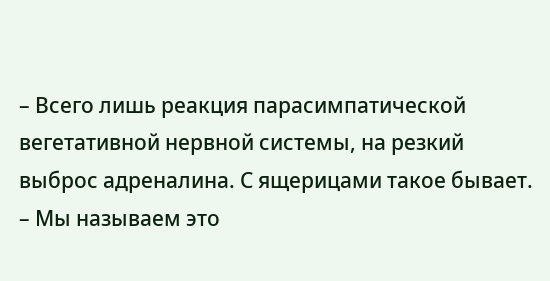– Всего лишь реакция парасимпатической вегетативной нервной системы, на резкий выброс адреналина. С ящерицами такое бывает.
– Мы называем это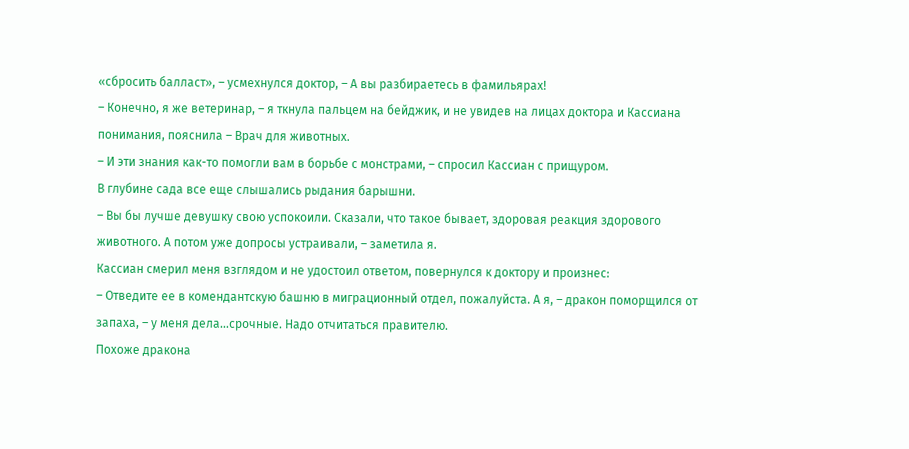«сбросить балласт», – усмехнулся доктор, – А вы разбираетесь в фамильярах!
– Конечно, я же ветеринар, – я ткнула пальцем на бейджик, и не увидев на лицах доктора и Кассиана понимания, пояснила – Врач для животных.
– И эти знания как-то помогли вам в борьбе с монстрами, – спросил Кассиан с прищуром.
В глубине сада все еще слышались рыдания барышни.
– Вы бы лучше девушку свою успокоили. Сказали, что такое бывает, здоровая реакция здорового животного. А потом уже допросы устраивали, – заметила я.
Кассиан смерил меня взглядом и не удостоил ответом, повернулся к доктору и произнес:
– Отведите ее в комендантскую башню в миграционный отдел, пожалуйста. А я, – дракон поморщился от запаха, – у меня дела…срочные. Надо отчитаться правителю.
Похоже дракона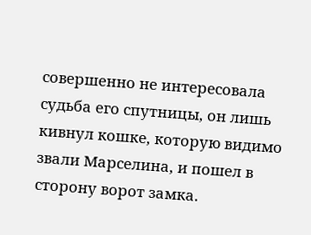совершенно не интересовала судьба его спутницы, он лишь кивнул кошке, которую видимо звали Марселина, и пошел в сторону ворот замка.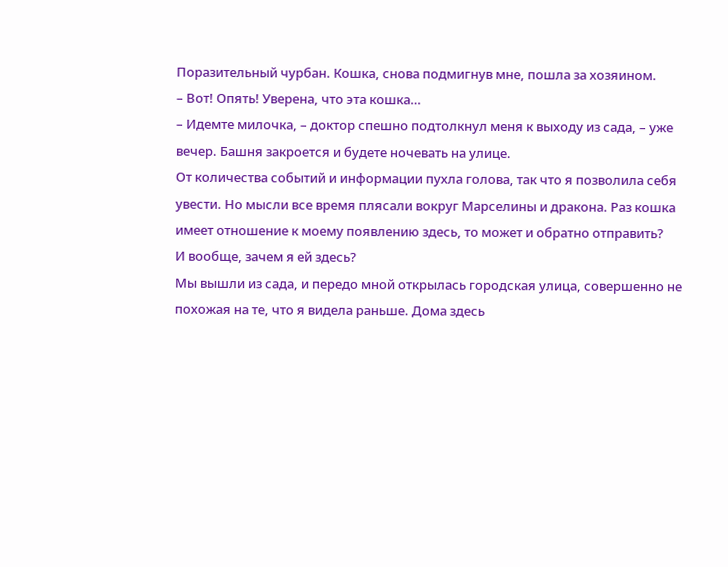Поразительный чурбан. Кошка, снова подмигнув мне, пошла за хозяином.
– Вот! Опять! Уверена, что эта кошка…
– Идемте милочка, – доктор спешно подтолкнул меня к выходу из сада, – уже вечер. Башня закроется и будете ночевать на улице.
От количества событий и информации пухла голова, так что я позволила себя увести. Но мысли все время плясали вокруг Марселины и дракона. Раз кошка имеет отношение к моему появлению здесь, то может и обратно отправить?
И вообще, зачем я ей здесь?
Мы вышли из сада, и передо мной открылась городская улица, совершенно не похожая на те, что я видела раньше. Дома здесь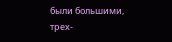были большими, трех-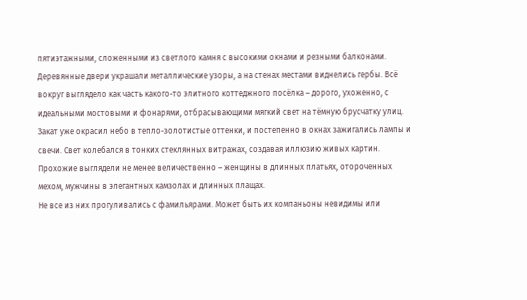пятиэтажными, сложенными из светлого камня с высокими окнами и резными балконами. Деревянные двери украшали металлические узоры, а на стенах местами виднелись гербы. Всё вокруг выглядело как часть какого-то элитного коттеджного посёлка – дорого, ухоженно, с идеальными мостовыми и фонарями, отбрасывающими мягкий свет на тёмную брусчатку улиц.
Закат уже окрасил небо в тепло-золотистые оттенки, и постепенно в окнах зажигались лампы и свечи. Свет колебался в тонких стеклянных витражах, создавая иллюзию живых картин. Прохожие выглядели не менее величественно – женщины в длинных платьях, отороченных мехом, мужчины в элегантных камзолах и длинных плащах.
Не все из них прогуливались с фамильярами. Может быть их компаньоны невидимы или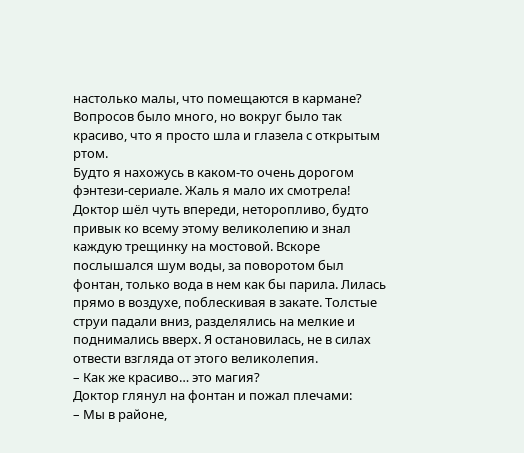настолько малы, что помещаются в кармане? Вопросов было много, но вокруг было так красиво, что я просто шла и глазела с открытым ртом.
Будто я нахожусь в каком-то очень дорогом фэнтези-сериале. Жаль я мало их смотрела!
Доктор шёл чуть впереди, неторопливо, будто привык ко всему этому великолепию и знал каждую трещинку на мостовой. Вскоре послышался шум воды, за поворотом был фонтан, только вода в нем как бы парила. Лилась прямо в воздухе, поблескивая в закате. Толстые струи падали вниз, разделялись на мелкие и поднимались вверх. Я остановилась, не в силах отвести взгляда от этого великолепия.
– Как же красиво… это магия?
Доктор глянул на фонтан и пожал плечами:
– Мы в районе,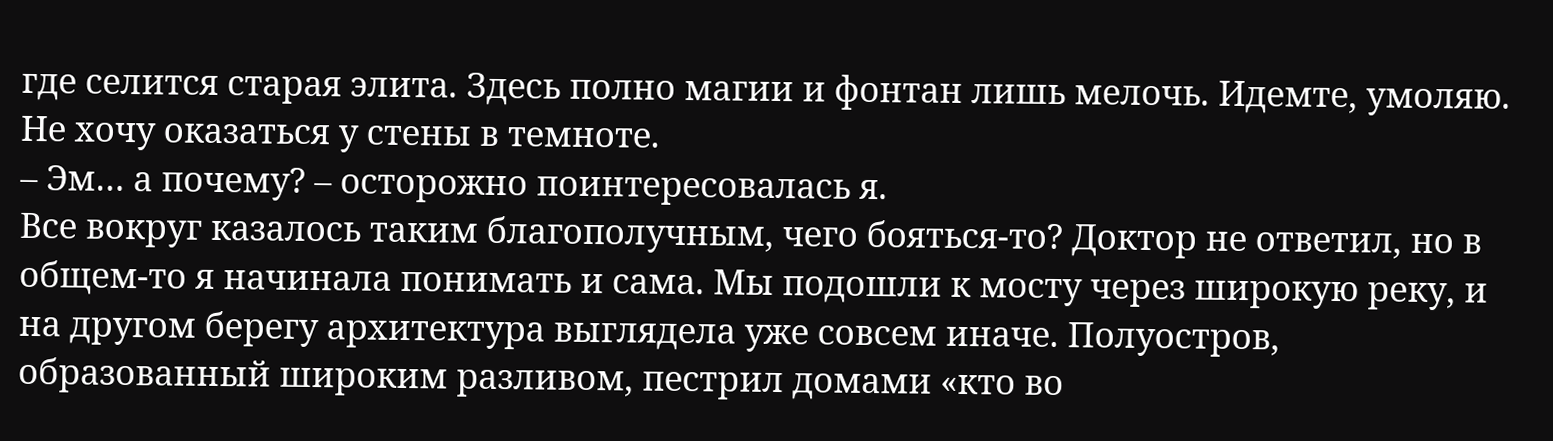где селится старая элита. Здесь полно магии и фонтан лишь мелочь. Идемте, умоляю. Не хочу оказаться у стены в темноте.
– Эм… а почему? – осторожно поинтересовалась я.
Все вокруг казалось таким благополучным, чего бояться-то? Доктор не ответил, но в общем-то я начинала понимать и сама. Мы подошли к мосту через широкую реку, и на другом берегу архитектура выглядела уже совсем иначе. Полуостров, образованный широким разливом, пестрил домами «кто во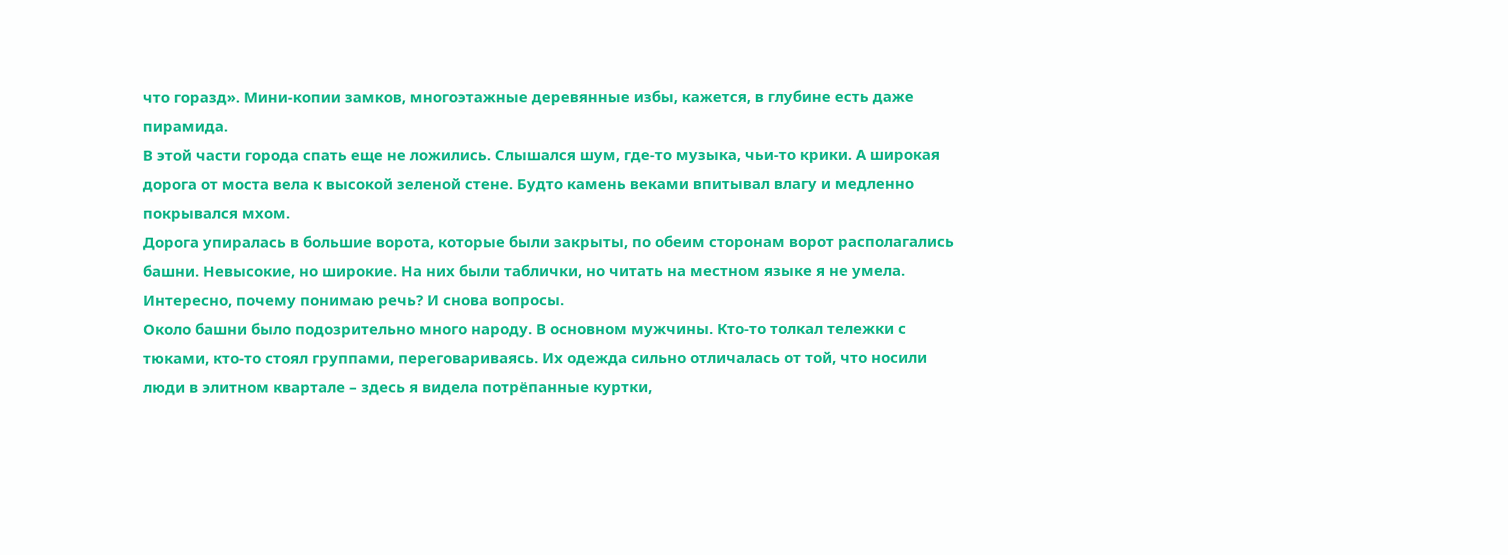что горазд». Мини-копии замков, многоэтажные деревянные избы, кажется, в глубине есть даже пирамида.
В этой части города спать еще не ложились. Слышался шум, где-то музыка, чьи-то крики. А широкая дорога от моста вела к высокой зеленой стене. Будто камень веками впитывал влагу и медленно покрывался мхом.
Дорога упиралась в большие ворота, которые были закрыты, по обеим сторонам ворот располагались башни. Невысокие, но широкие. На них были таблички, но читать на местном языке я не умела.
Интересно, почему понимаю речь? И снова вопросы.
Около башни было подозрительно много народу. В основном мужчины. Кто-то толкал тележки с тюками, кто-то стоял группами, переговариваясь. Их одежда сильно отличалась от той, что носили люди в элитном квартале – здесь я видела потрёпанные куртки,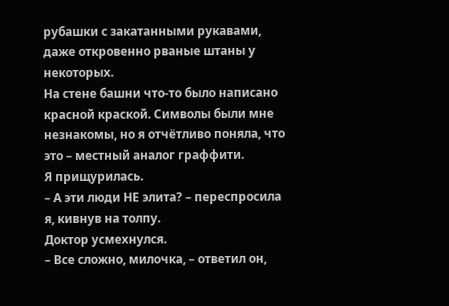рубашки с закатанными рукавами, даже откровенно рваные штаны у некоторых.
На стене башни что-то было написано красной краской. Символы были мне незнакомы, но я отчётливо поняла, что это – местный аналог граффити.
Я прищурилась.
– А эти люди НЕ элита? – переспросила я, кивнув на толпу.
Доктор усмехнулся.
– Все сложно, милочка, – ответил он,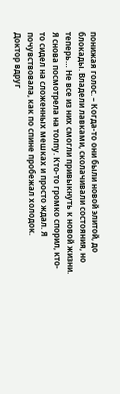понижая голос. – Когда-то они были новой элитой, до блокады. Владели лавками, сколачивали состояния, но теперь… Не все из них смогли привыкнуть к новой жизни.
Я снова посмотрела на толпу. Кто-то громко спорил, кто-то сидел на сложенных мешках и просто ждал. Я почувствовала, как по спине пробежал холодок.
Доктор вдруг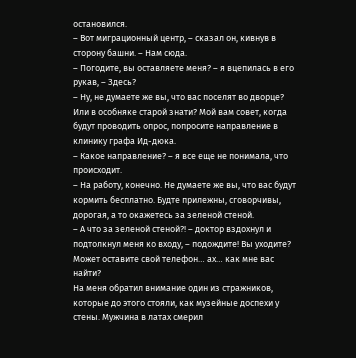остановился.
– Вот миграционный центр, – сказал он, кивнув в сторону башни. – Нам сюда.
– Погодите, вы оставляете меня? – я вцепилась в его рукав, – Здесь?
– Ну, не думаете же вы, что вас поселят во дворце? Или в особняке старой знати? Мой вам совет, когда будут проводить опрос, попросите направление в клинику графа Ид-дюка.
– Какое направление? – я все еще не понимала, что происходит.
– На работу, конечно. Не думаете же вы, что вас будут кормить бесплатно. Будте прилежны, сговорчивы, дорогая, а то окажетесь за зеленой стеной.
– А что за зеленой стеной?! – доктор вздохнул и подтолкнул меня ко входу, – подождите! Вы уходите? Может оставите свой телефон… ах… как мне вас найти?
На меня обратил внимание один из стражников, которые до этого стояли, как музейные доспехи у стены. Мужчина в латах смерил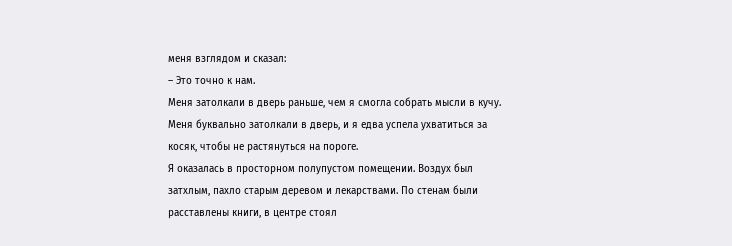меня взглядом и сказал:
– Это точно к нам.
Меня затолкали в дверь раньше, чем я смогла собрать мысли в кучу.
Меня буквально затолкали в дверь, и я едва успела ухватиться за косяк, чтобы не растянуться на пороге.
Я оказалась в просторном полупустом помещении. Воздух был затхлым, пахло старым деревом и лекарствами. По стенам были расставлены книги, в центре стоял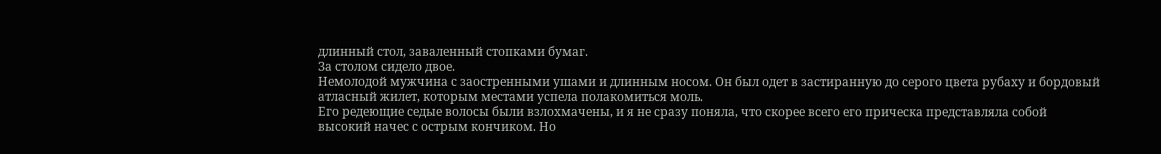длинный стол, заваленный стопками бумаг.
За столом сидело двое.
Немолодой мужчина с заостренными ушами и длинным носом. Он был одет в застиранную до серого цвета рубаху и бордовый атласный жилет, которым местами успела полакомиться моль.
Его редеющие седые волосы были взлохмачены, и я не сразу поняла, что скорее всего его прическа представляла собой высокий начес с острым кончиком. Но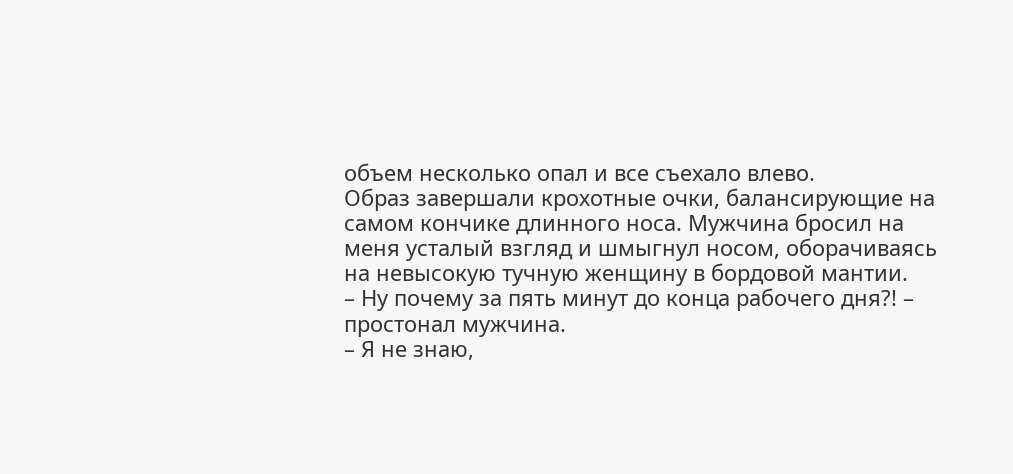объем несколько опал и все съехало влево.
Образ завершали крохотные очки, балансирующие на самом кончике длинного носа. Мужчина бросил на меня усталый взгляд и шмыгнул носом, оборачиваясь на невысокую тучную женщину в бордовой мантии.
– Ну почему за пять минут до конца рабочего дня?! – простонал мужчина.
– Я не знаю,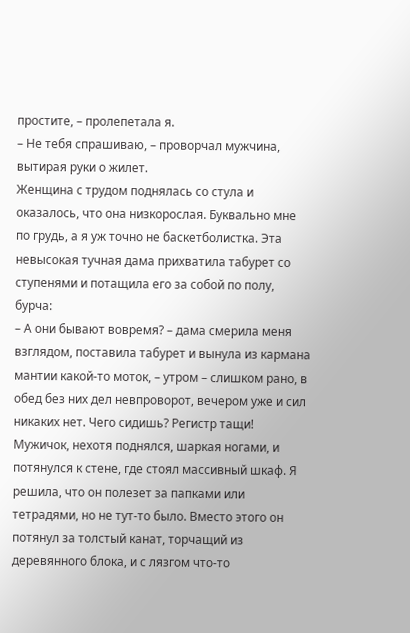простите, – пролепетала я.
– Не тебя спрашиваю, – проворчал мужчина, вытирая руки о жилет.
Женщина с трудом поднялась со стула и оказалось, что она низкорослая. Буквально мне по грудь, а я уж точно не баскетболистка. Эта невысокая тучная дама прихватила табурет со ступенями и потащила его за собой по полу, бурча:
– А они бывают вовремя? – дама смерила меня взглядом, поставила табурет и вынула из кармана мантии какой-то моток, – утром – слишком рано, в обед без них дел невпроворот, вечером уже и сил никаких нет. Чего сидишь? Регистр тащи!
Мужичок, нехотя поднялся, шаркая ногами, и потянулся к стене, где стоял массивный шкаф. Я решила, что он полезет за папками или тетрадями, но не тут-то было. Вместо этого он потянул за толстый канат, торчащий из деревянного блока, и с лязгом что-то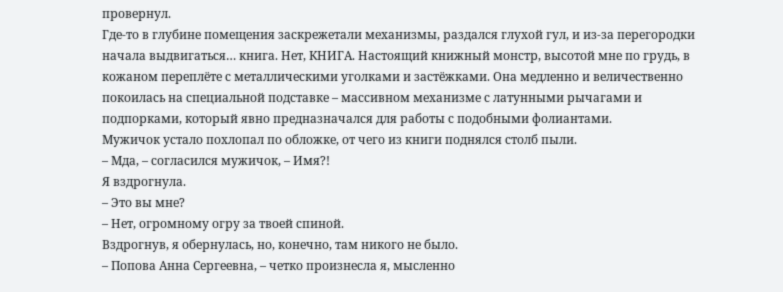провернул.
Где-то в глубине помещения заскрежетали механизмы, раздался глухой гул, и из-за перегородки начала выдвигаться… книга. Нет, КНИГА. Настоящий книжный монстр, высотой мне по грудь, в кожаном переплёте с металлическими уголками и застёжками. Она медленно и величественно покоилась на специальной подставке – массивном механизме с латунными рычагами и подпорками, который явно предназначался для работы с подобными фолиантами.
Мужичок устало похлопал по обложке, от чего из книги поднялся столб пыли.
– Мда, – согласился мужичок, – Имя?!
Я вздрогнула.
– Это вы мне?
– Нет, огромному огру за твоей спиной.
Вздрогнув, я обернулась, но, конечно, там никого не было.
– Попова Анна Сергеевна, – четко произнесла я, мысленно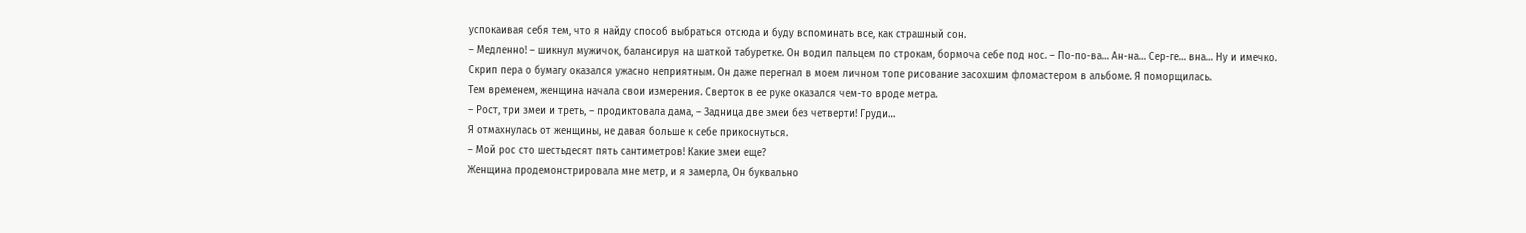успокаивая себя тем, что я найду способ выбраться отсюда и буду вспоминать все, как страшный сон.
– Медленно! – шикнул мужичок, балансируя на шаткой табуретке. Он водил пальцем по строкам, бормоча себе под нос. – По-по-ва… Ан-на… Сер-ге… вна… Ну и имечко.
Скрип пера о бумагу оказался ужасно неприятным. Он даже перегнал в моем личном топе рисование засохшим фломастером в альбоме. Я поморщилась.
Тем временем, женщина начала свои измерения. Сверток в ее руке оказался чем-то вроде метра.
– Рост, три змеи и треть, – продиктовала дама, – Задница две змеи без четверти! Груди…
Я отмахнулась от женщины, не давая больше к себе прикоснуться.
– Мой рос сто шестьдесят пять сантиметров! Какие змеи еще?
Женщина продемонстрировала мне метр, и я замерла, Он буквально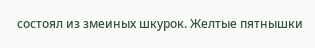состоял из змеиных шкурок. Желтые пятнышки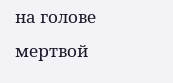на голове мертвой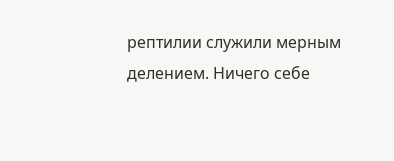рептилии служили мерным делением. Ничего себе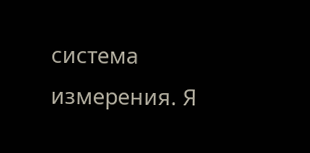система измерения. Я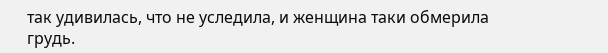так удивилась, что не уследила, и женщина таки обмерила грудь.